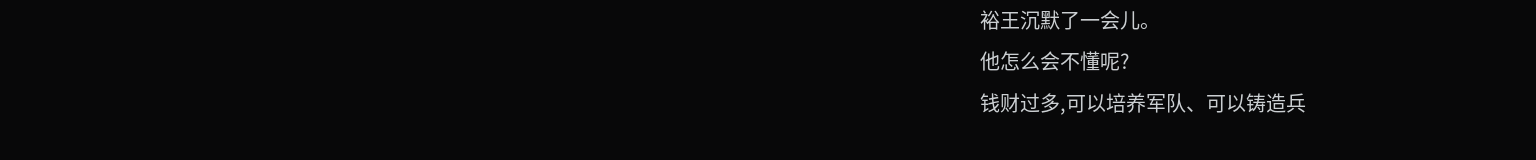裕王沉默了一会儿。
他怎么会不懂呢?
钱财过多,可以培养军队、可以铸造兵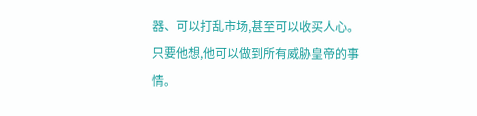器、可以打乱市场,甚至可以收买人心。
只要他想,他可以做到所有威胁皇帝的事情。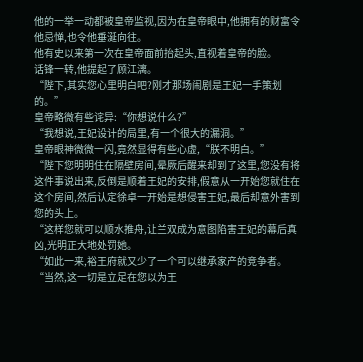他的一举一动都被皇帝监视,因为在皇帝眼中,他拥有的财富令他忌惮,也令他垂涎向往。
他有史以来第一次在皇帝面前抬起头,直视着皇帝的脸。
话锋一转,他提起了顾江漓。
“陛下,其实您心里明白吧?刚才那场闹剧是王妃一手策划的。”
皇帝略微有些诧异:“你想说什么?”
“我想说,王妃设计的局里,有一个很大的漏洞。”
皇帝眼神微微一闪,竟然显得有些心虚,“朕不明白。”
“陛下您明明住在隔壁房间,晕厥后醒来却到了这里,您没有将这件事说出来,反倒是顺着王妃的安排,假意从一开始您就住在这个房间,然后认定徐卓一开始是想侵害王妃,最后却意外害到您的头上。
“这样您就可以顺水推舟,让兰双成为意图陷害王妃的幕后真凶,光明正大地处罚她。
“如此一来,裕王府就又少了一个可以继承家产的竞争者。
“当然,这一切是立足在您以为王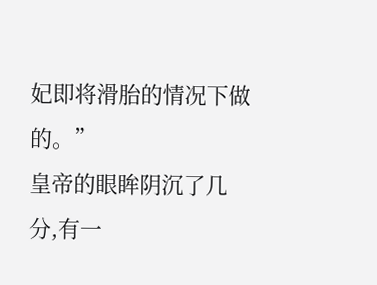妃即将滑胎的情况下做的。”
皇帝的眼眸阴沉了几分,有一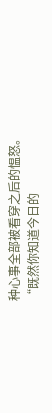种心事全部被看穿之后的愠怒。
“既然你知道今日的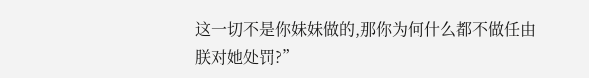这一切不是你妹妹做的,那你为何什么都不做任由朕对她处罚?”